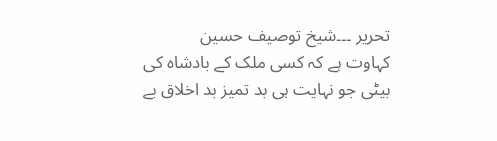تحریر ۔۔۔شیخ توصیف حسین
کہاوت ہے کہ کسی ملک کے بادشاہ کی بیٹی جو نہایت ہی بد تمیز بد اخلاق بے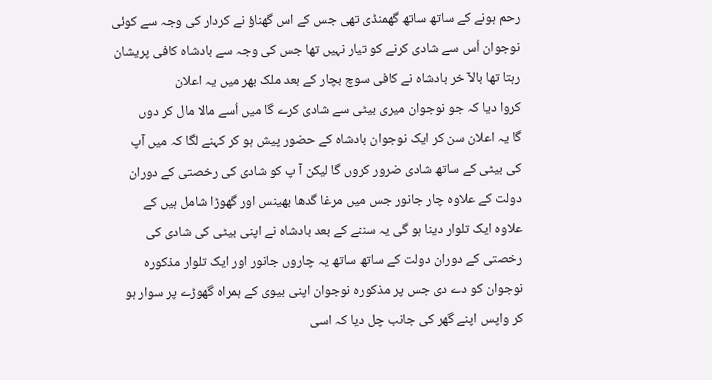رحم ہونے کے ساتھ ساتھ گھمنڈی تھی جس کے اس گھناؤ نے کردار کی وجہ سے کوئی
نوجوان اُس سے شادی کرنے کو تیار نہیں تھا جس کی وجہ سے بادشاہ کافی پریشان
رہتا تھا بالآ خر بادشاہ نے کافی سوچ بچار کے بعد ملک بھر میں یہ اعلان
کروا دیا کہ جو نوجوان میری بیٹی سے شادی کرے گا میں اُسے مالا مال کر دوں
گا یہ اعلان سن کر ایک نوجوان بادشاہ کے حضور پیش ہو کر کہنے لگا کہ میں آپ
کی بیٹی کے ساتھ شادی ضرور کروں گا لیکن آ پ کو شادی کی رخصتی کے دوران
دولت کے علاوہ چار جانور جس میں مرغا گدھا بھینس اور گھوڑا شامل ہیں کے
علاوہ ایک تلوار دینا ہو گی یہ سننے کے بعد بادشاہ نے اپنی بیٹی کی شادی کی
رخصتی کے دوران دولت کے ساتھ ساتھ یہ چاروں جانور اور ایک تلوار مذکورہ
نوجوان کو دے دی جس پر مذکورہ نوجوان اپنی بیوی کے ہمراہ گھوڑے پر سوار ہو
کر واپس اپنے گھر کی جانب چل دیا کہ اسی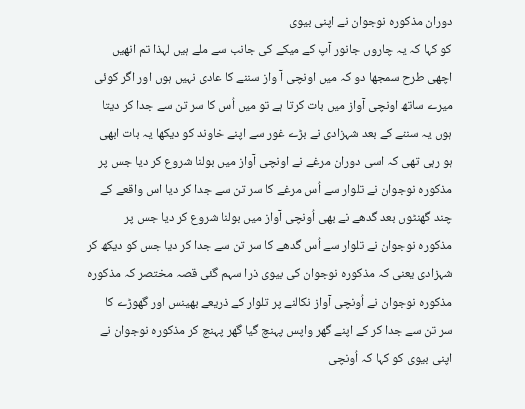دوران مذکورہ نوجوان نے اپنی بیوی
کو کہا کہ یہ چاروں جانور آپ کے میکے کی جانب سے ملے ہیں لہذا تم انھیں
اچھی طرح سمجھا دو کہ میں اونچی آ واز سننے کا عادی نہیں ہوں اور اگر کوئی
میرے ساتھ اونچی آواز میں بات کرتا ہے تو میں اُس کا سر تن سے جدا کر دیتا
ہوں یہ سننے کے بعد شہزادی نے بڑے غور سے اپنے خاوند کو دیکھا یہ بات ابھی
ہو رہی تھی کہ اسی دوران مرغے نے اونچی آواز میں بولنا شروع کر دیا جس پر
مذکورہ نوجوان نے تلوار سے اُس مرغے کا سر تن سے جدا کر دیا اس واقعے کے
چند گھنٹوں بعد گدھے نے بھی اُونچی آواز میں بولنا شروع کر دیا جس پر
مذکورہ نوجوان نے تلوار سے اُس گدھے کا سر تن سے جدا کر دیا جس کو دیکھ کر
شہزادی یعنی کہ مذکورہ نوجوان کی بیوی ذرا سہم گئی قصہ مختصر کہ مذکورہ
مذکورہ نوجوان نے اُونچی آواز نکالنے پر تلوار کے ذریعے بھینس اور گھوڑے کا
سر تن سے جدا کر کے اپنے گھر واپس پہنچ گیا گھر پہنچ کر مذکورہ نوجوان نے
اپنی بیوی کو کہا کہ اُونچی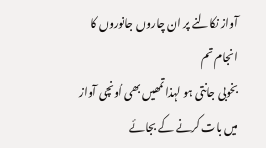آواز نکالنے پر ان چاروں جانوروں کا انجام تم
بخوبی جانتی ہو لہذا تمھیں بھی اُونچی آواز میں بات کرنے کے بجائے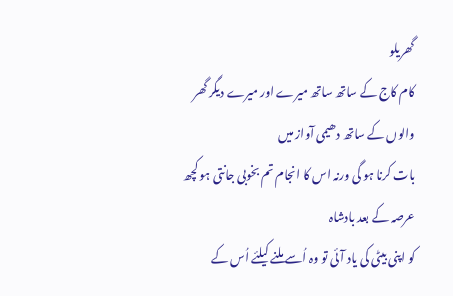گھریلو
کام کاج کے ساتھ ساتھ میرے اور میرے دیگر گھر والوں کے ساتھ دھیمی آواز میں
بات کرنا ہو گی ورنہ اس کا انجام تم بخوبی جانتی ہو کچھ عرصہ کے بعد بادشاہ
کو اپنی بیٹی کی یاد آئی تو وہ اُسے ملنے کیلئے اُس کے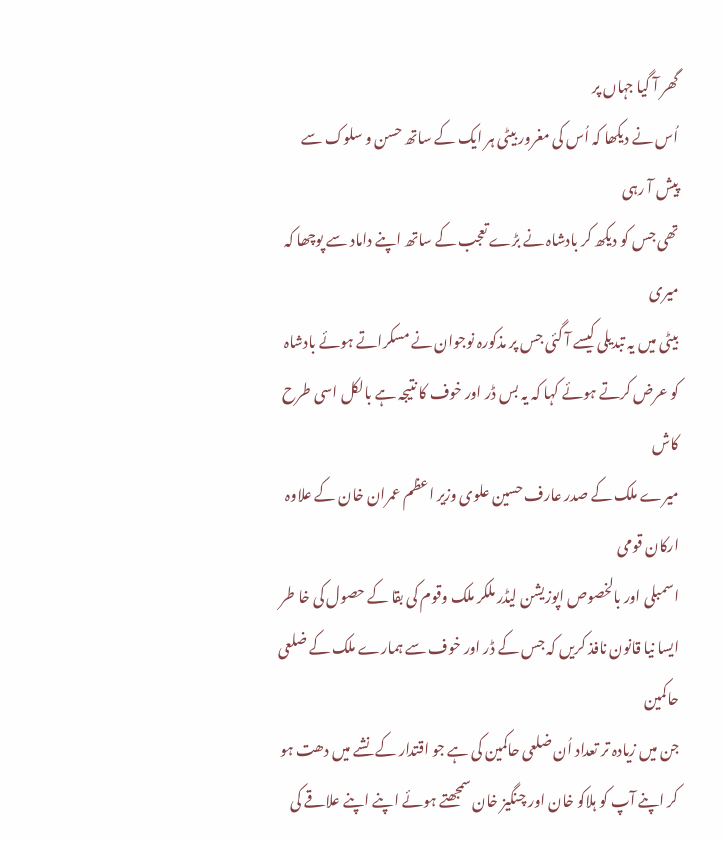گھر آ گیا جہاں پر
اُس نے دیکھا کہ اُس کی مغرور بیٹی ہر ایک کے ساتھ حسن و سلوک سے پیش آ رہی
تھی جس کو دیکھ کر بادشاہ نے بڑے تعجب کے ساتھ اپنے داماد سے پوچھا کہ میری
بیٹی میں یہ تبدیلی کیسے آ گئی جس پر مذکورہ نوجوان نے مسکراتے ہوئے بادشاہ
کو عرض کرتے ہوئے کہا کہ یہ بس ڈر اور خوف کا نتیجہ ہے بالکل اسی طرح کاش
میرے ملک کے صدر عارف حسین علوی وزیر اعظم عمران خان کے علاوہ ارکان قومی
اسمبلی اور بالخصوص اپوزیشن لیڈر ملکر ملک وقوم کی بقا کے حصول کی خا طر
ایسا نیا قانون نافذ کریں کہ جس کے ڈر اور خوف سے ہمارے ملک کے ضلعی حاکمین
جن میں زیادہ تر تعداد اُن ضلعی حاکمین کی ہے جو اقتدار کے نشے میں دھت ہو
کر اپنے آپ کو ہلاکو خان اور چنگیز خان سمجھتے ہوئے اپنے اپنے علاقے کی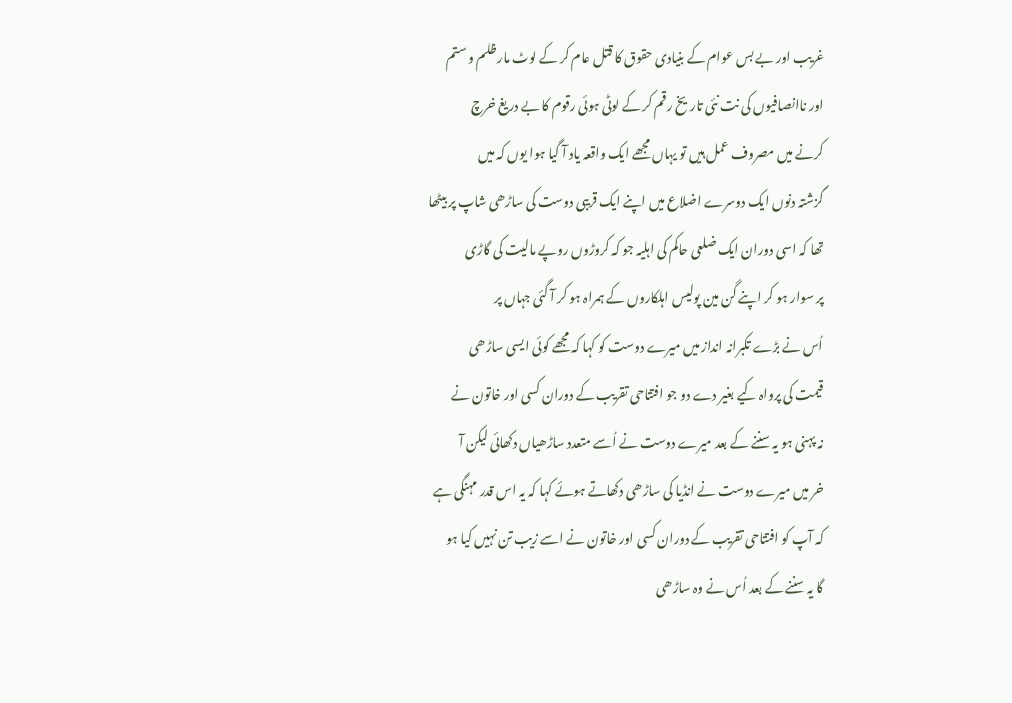غریب اور بے بس عوام کے بنیادی حقوق کا قتل عام کر کے لوٹ مار ظلم و ستم
اور ناانصافیوں کی نت نئی تاریخ رقم کر کے لوٹی ہوئی رقوم کا بے دریغ خرچ
کرنے میں مصروف عمل ہیں تو یہاں مجھے ایک واقعہ یاد آ گیا ہوا یوں کہ میں
گزشتہ دنوں ایک دوسرے اضلاع میں اپنے ایک قریبی دوست کی ساڑھی شاپ پر بیٹھا
تھا کہ اسی دوران ایک ضلعی حاکم کی اہلیہ جو کہ کروڑوں روپے مالیت کی گاڑی
پر سوار ہو کر اپنے گن مین پولیس اہلکاروں کے ہمراہ ہو کر آ گئی جہاں پر
اُس نے بڑے تکبرانہ انداز میں میرے دوست کو کہا کہ مجھے کوئی ایسی ساڑھی
قیمت کی پرواہ کیے بغیر دے دو جو افتتاحی تقریب کے دوران کسی اور خاتون نے
نہ پہنی ہو یہ سننے کے بعد میرے دوست نے اُسے متعدد ساڑھیاں دکھائی لیکن آ
خر میں میرے دوست نے انڈیا کی ساڑھی دکھاتے ہوئے کہا کہ یہ اس قدر مہنگی ہے
کہ آپ کو افتتاحی تقریب کے دوران کسی اور خاتون نے اسے زیب تن نہیں کیا ہو
گا یہ سننے کے بعد اُس نے وہ ساڑھی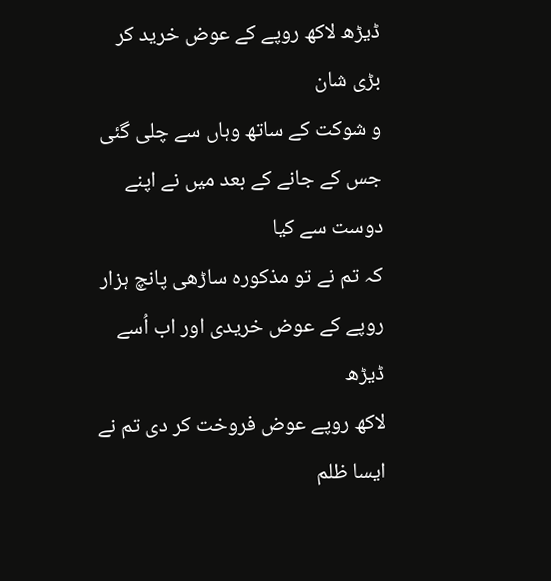ڈیڑھ لاکھ روپے کے عوض خرید کر بڑی شان
و شوکت کے ساتھ وہاں سے چلی گئی جس کے جانے کے بعد میں نے اپنے دوست سے کیا
کہ تم نے تو مذکورہ ساڑھی پانچ ہزار روپے کے عوض خریدی اور اب اُسے ڈیڑھ
لاکھ روپے عوض فروخت کر دی تم نے ایسا ظلم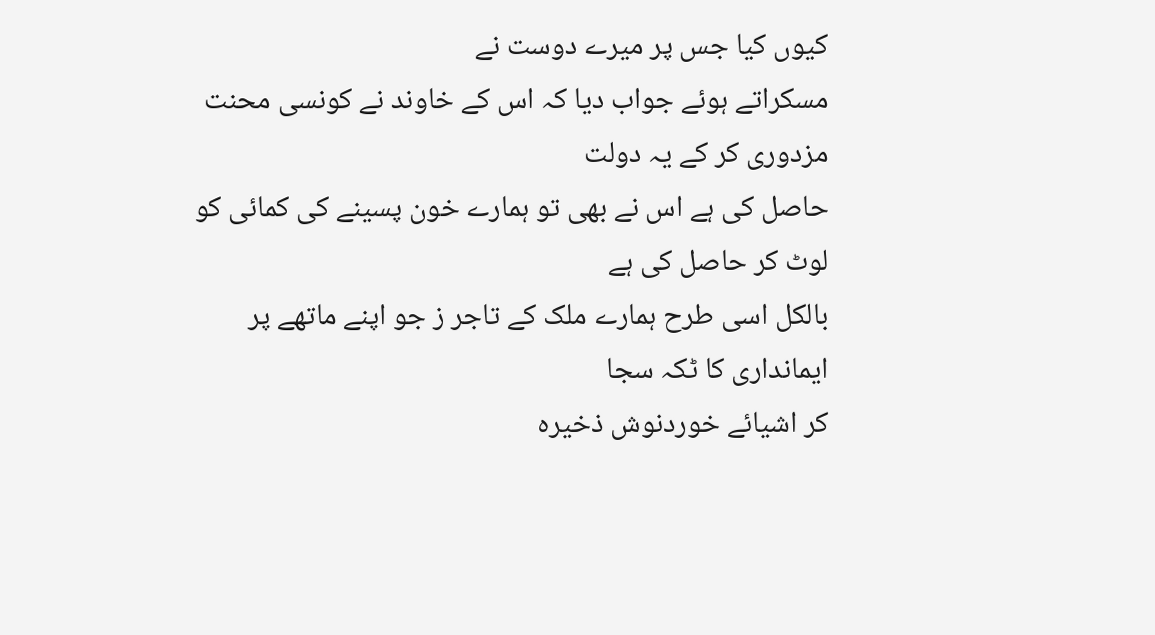کیوں کیا جس پر میرے دوست نے
مسکراتے ہوئے جواب دیا کہ اس کے خاوند نے کونسی محنت مزدوری کر کے یہ دولت
حاصل کی ہے اس نے بھی تو ہمارے خون پسینے کی کمائی کو لوٹ کر حاصل کی ہے
بالکل اسی طرح ہمارے ملک کے تاجر ز جو اپنے ماتھے پر ایمانداری کا ٹکہ سجا
کر اشیائے خوردنوش ذخیرہ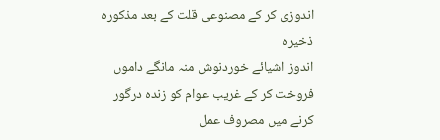اندوزی کر کے مصنوعی قلت کے بعد مذکورہ ذخیرہ
اندوز اشیائے خوردنوش منہ مانگے داموں فروخت کر کے غریب عوام کو زندہ درگور
کرنے میں مصروف عمل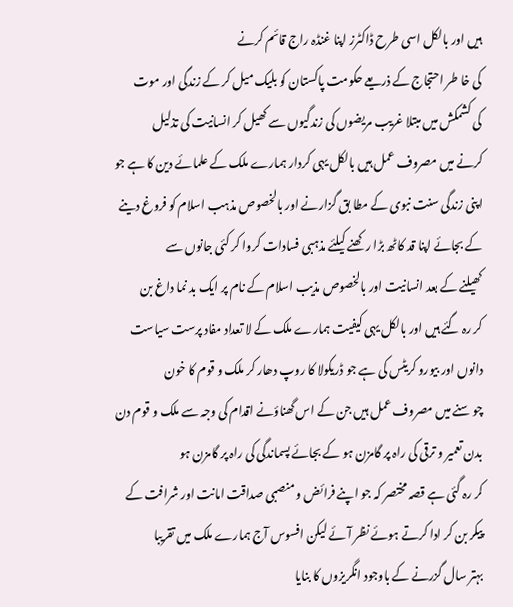ہیں اور بالکل اسی طرح ڈاکٹرز اپنا غنڈہ راج قائم کرنے
کی خا طر احتجاج کے ذریعے حکومت پاکستان کو بلیک میل کر کے زندگی اور موت
کی کشمکش میں مبتلا غریب مریضوں کی زندگیوں سے کھیل کر انسانیت کی تذلیل
کرنے میں مصروف عمل ہیں بالکل یہی کردار ہمارے ملک کے علمائے دین کا ہے جو
اپنی زندگی سنت نبوی کے مطا بق گزارنے اور بالخصوص مذہب اسلام کو فروغ دینے
کے بجائے اپنا قد کاٹھ بڑا رکھنے کیلئے مذہبی فسادات کروا کر کئی جانوں سے
کھیلنے کے بعد انسانیت اور بالخصوص مذیب اسلام کے نام پر ایک بد نما داغ بن
کر رہ گئے ہیں اور بالکل یہی کیفیت ہمارے ملک کے لا تعداد مفاد پرست سیاست
دانوں اور بیورو کریٹس کی ہے جو ڈریکولا کا روپ دھار کر ملک و قوم کا خون
چو سنے میں مصروف عمل ہیں جن کے اس گھناؤنے اقدام کی وجہ سے ملک و قوم دن
بدن تعمیر و ترقی کی راہ پر گامزن ہو کے بجائے پسماندگی کی راہ پر گامزن ہو
کر رہ گئی ہے قصہ مختصر کہ جو اپنے فرائض و منصبی صداقت امانت اور شرافت کے
پیکر بن کر ادا کرتے ہوئے نظر آ ئے لیکن افسوس آج ہمارے ملک میں تقریبا
بہتر سال گزرنے کے باوجود انگریزوں کا بنایا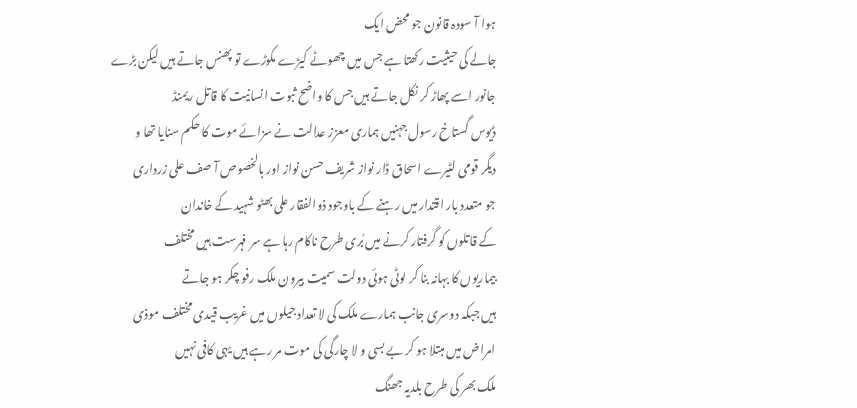ہوا آ سودہ قانون جو محض ایک
جالے کی حیثیت رکھتا ہے جس میں چھوٹے کیڑے مکوڑے تو پھنس جاتے ہیں لیکن بڑے
جانور اسے پھاڑ کر نکل جاتے ہیں جس کا واضح ثبوت انسانیت کا قاتل ریمنڈ
ڈیوس گستاخ رسول جہنیں ہماری معزز عدالت نے سزائے موت کا حکم سنایا تھا و
دیگر قومی لٹیرے اسحاق ڈار نواز شریف حسن نواز اور بالخصوص آ صف علی زرداری
جو متعدد بار اقتدار میں رہنے کے باوجود ذوالفقار علی بھٹو شہید کے خاندان
کے قاتلوں کو گرفتار کرنے میں بُری طرح ناکام رہا ہے سر فہرست ہیں مختلف
بیماریوں کا بہانہ بنا کر لوٹی ہوئی دولت سمیت بیرون ملک رفو چکر ہو جاتے
ہیں جبکہ دوسری جانب ہمارے ملک کی لا تعداد جیلوں میں غریب قیدی مختلف موذی
امراض میں مبتلا ہو کر بے بسی و لا چارگی کی موت مر رہے ہیں یہی کافی نہیں
ملک بھر کی طرح بلدیہ جھنگ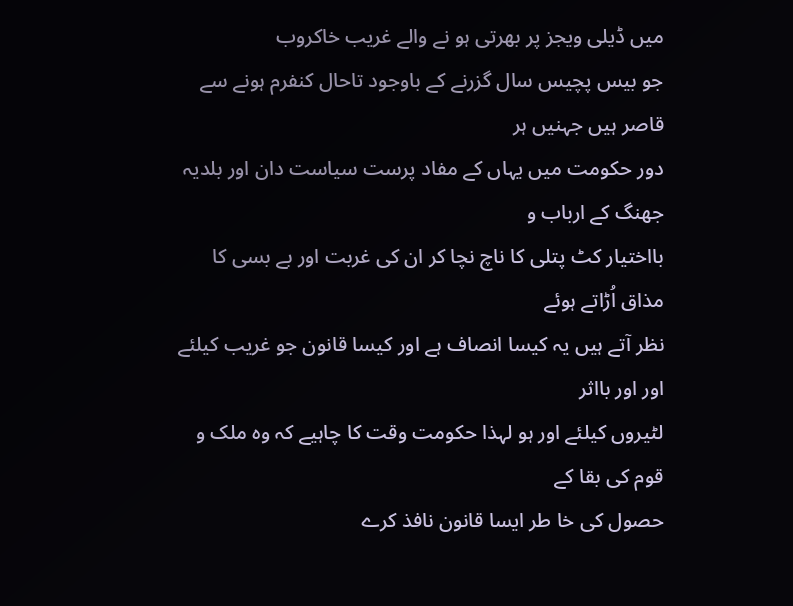میں ڈیلی ویجز پر بھرتی ہو نے والے غریب خاکروب
جو بیس پچیس سال گزرنے کے باوجود تاحال کنفرم ہونے سے قاصر ہیں جہنیں ہر
دور حکومت میں یہاں کے مفاد پرست سیاست دان اور بلدیہ جھنگ کے ارباب و
بااختیار کٹ پتلی کا ناچ نچا کر ان کی غربت اور بے بسی کا مذاق اُڑاتے ہوئے
نظر آتے ہیں یہ کیسا انصاف ہے اور کیسا قانون جو غریب کیلئے اور اور بااثر
لٹیروں کیلئے اور ہو لہذا حکومت وقت کا چاہیے کہ وہ ملک و قوم کی بقا کے
حصول کی خا طر ایسا قانون نافذ کرے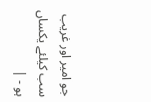جو امیر اور غریب سب کیلئے یکساں ہو - |